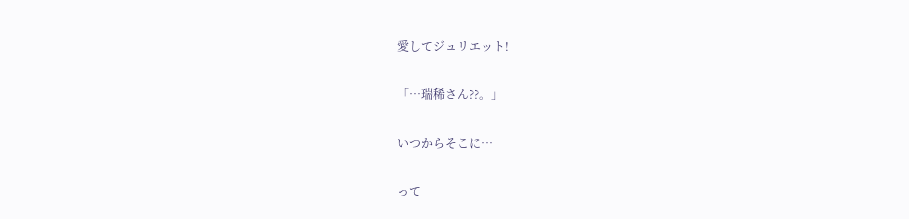愛してジュリエット!


「…瑞稀さん??。」


いつからそこに…


って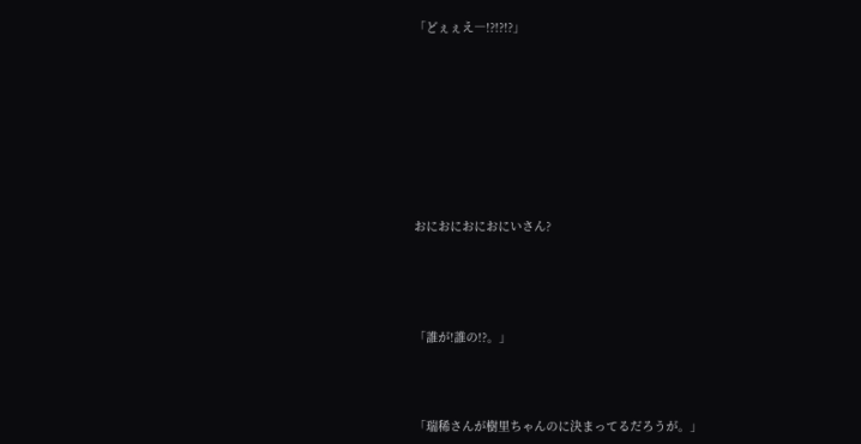「どぇぇえ―!?!?!?」








おにおにおにおにいさん?




「誰が!誰の!?。」



「瑞稀さんが樹里ちゃんのに決まってるだろうが。」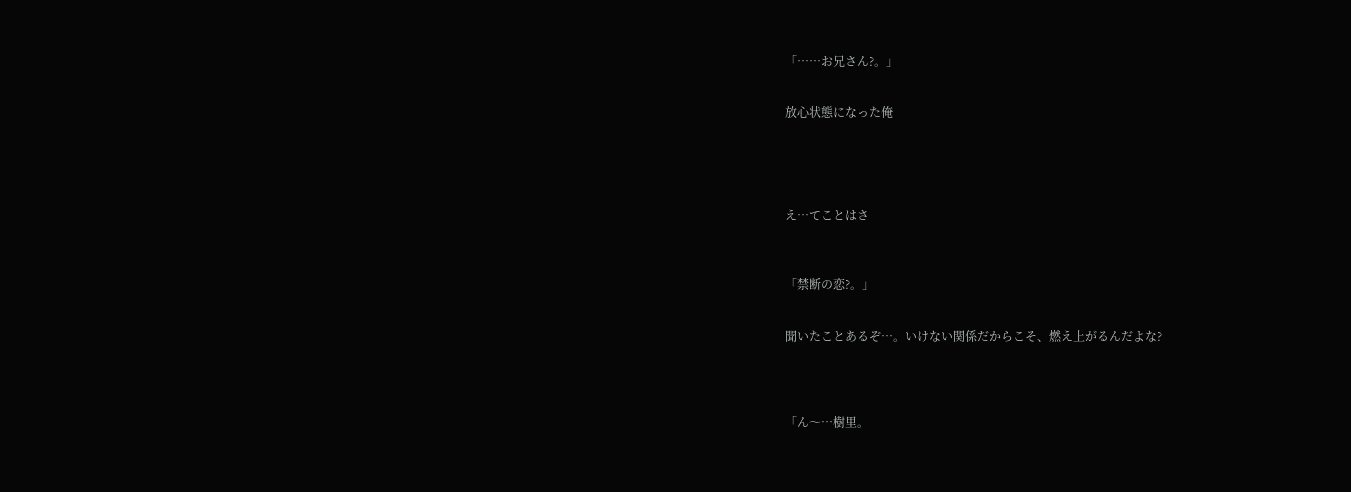「……お兄さん?。」


放心状態になった俺





え…てことはさ



「禁断の恋?。」


聞いたことあるぞ…。いけない関係だからこそ、燃え上がるんだよな?




「ん〜…樹里。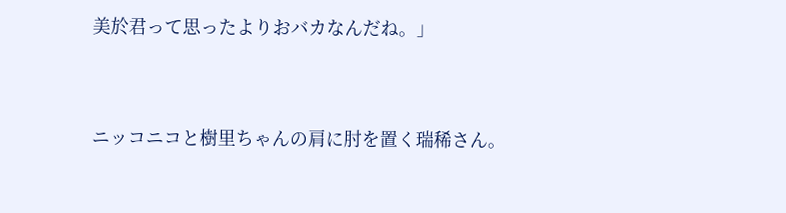美於君って思ったよりおバカなんだね。」


ニッコニコと樹里ちゃんの肩に肘を置く瑞稀さん。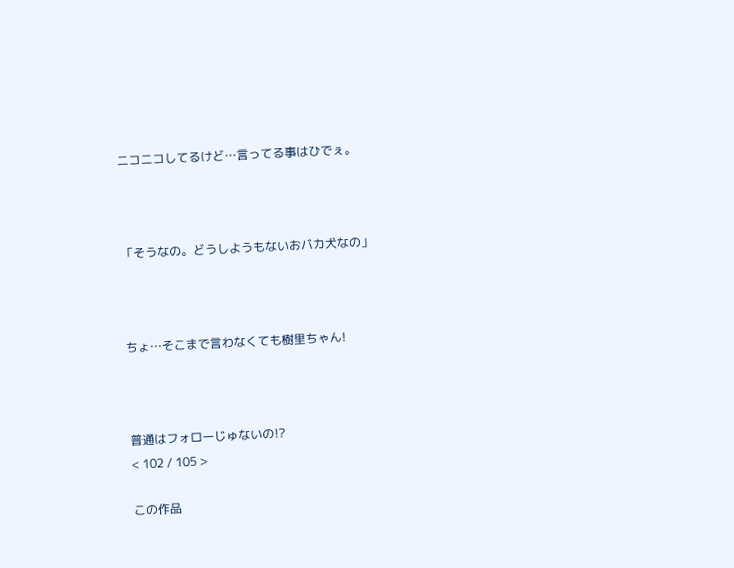ニコニコしてるけど…言ってる事はひでぇ。



「そうなの。どうしようもないおバカ犬なの」



ちょ…そこまで言わなくても樹里ちゃん!



普通はフォローじゅないの!?
< 102 / 105 >

この作品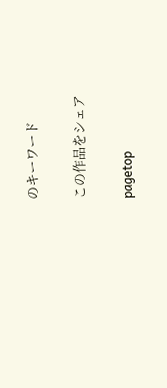のキーワード

この作品をシェア

pagetop